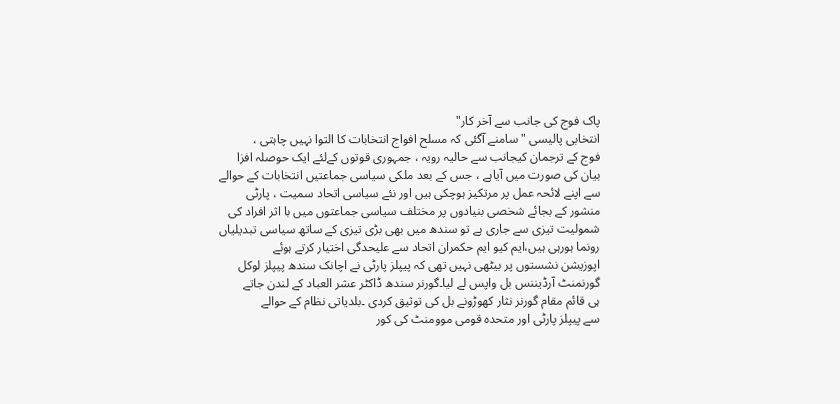پاک فوج کی جانب سے آخر کار"
انتخابی پالیسی "سامنے آگئی کہ مسلح افواج انتخابات کا التوا نہیں چاہتی ،
فوج کے ترجمان کیجانب سے حالیہ رویہ ، جمہوری قوتوں کےلئے ایک حوصلہ افزا
بیان کی صورت میں آیاہے ، جس کے بعد ملکی سیاسی جماعتیں انتخابات کے حوالے
سے اپنے لائحہ عمل پر مرتکیز ہوچکی ہیں اور نئے سیاسی اتحاد سمیت ، پارٹی
منشور کے بجائے شخصی بنیادوں پر مختلف سیاسی جماعتوں میں با اثر افراد کی
شمولیت تیزی سے جاری ہے تو سندھ میں بھی بڑی تیزی کے ساتھ سیاسی تبدیلیاں
رونما ہورہی ہیں،ایم کیو ایم حکمران اتحاد سے علیحدگی اختیار کرتے ہوئے
اپوزیشن نشستوں پر بیٹھی نہیں تھی کہ پیپلز پارٹی نے اچانک سندھ پیپلز لوکل
گورنمنٹ آرڈیننس بل واپس لے لیا۔گورنر سندھ ڈاکٹر عشر العباد کے لندن جاتے
ہی قائم مقام گورنر نثار کھوڑونے بل کی توثیق کردی ۔بلدیاتی نظام کے حوالے
سے پیپلز پارٹی اور متحدہ قومی موومنٹ کی کور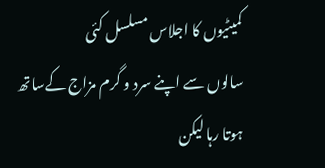کمیٹیوں کا اجلاس مسلسل کئی
سالوں سے اپنے سرد و گرم مزاج کےساتھ ہوتا رہا لیکن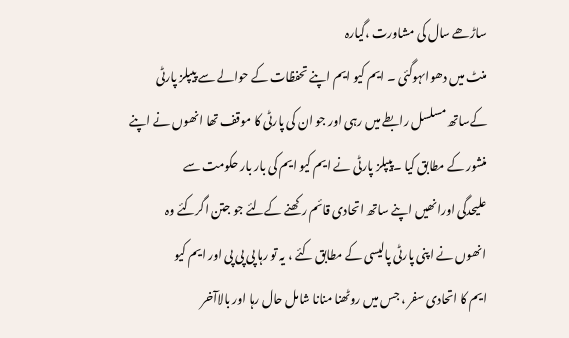ساڑھے سال کی مشاورت ،گیارہ
منٹ میں دھواںہوگئی ۔ ایم کیو ایم اپنے تحفظات کے حوالے سے پیپلز پارٹی
کےساتھ مسلسل رابطے میں رہی اور جو ان کی پارٹی کا موقف تھا انھوں نے اپنے
منشور کے مطابق کیا ۔پیپلز پارٹی نے ایم کیو ایم کی بار بار حکومت سے
علیحدگی اورانھیں اپنے ساتھ اتحادی قائم رکھنے کےلئے جو جتن اگرکئے وہ
انھوں نے اپنی پارٹی پالیسی کے مطابق کئے ، یہ تو رہا پی پی پی اور ایم کیو
ایم کا اتحادی سفر ، جس میں روٹھنا منانا شامل حال رہا اور بالاآخر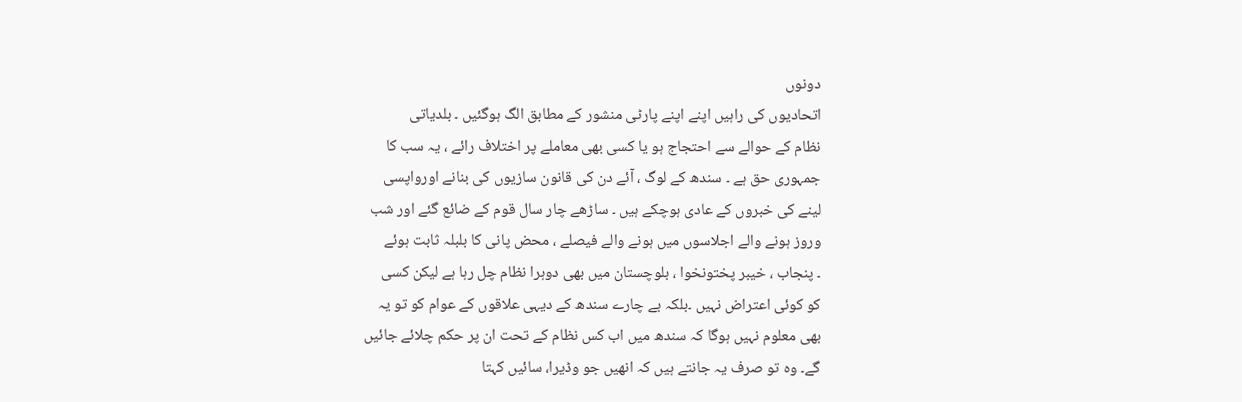دونوں
اتحادیوں کی راہیں اپنے اپنے پارٹی منشور کے مطابق الگ ہوگئیں ۔ بلدیاتی
نظام کے حوالے سے احتجاج ہو یا کسی بھی معاملے پر اختلاف رائے ، یہ سب کا
جمہوری حق ہے ۔ سندھ کے لوگ ، آئے دن کی قانون سازیوں کی بنانے اورواپسی
لینے کی خبروں کے عادی ہوچکے ہیں ۔ ساڑھے چار سال قوم کے ضائع گئے اور شب
وروز ہونے والے اجلاسوں میں ہونے والے فیصلے ، محض پانی کا بلبلہ ثابت ہوئے
۔ پنجاب ، خیبر پختونخوا ، بلوچستان میں بھی دوہرا نظام چل رہا ہے لیکن کسی
کو کوئی اعتراض نہیں ۔بلکہ بے چارے سندھ کے دیہی علاقوں کے عوام کو تو یہ
بھی معلوم نہیں ہوگا کہ سندھ میں اب کس نظام کے تحت ان پر حکم چلائے جائیں
گے۔ وہ تو صرف یہ جانتے ہیں کہ انھیں جو وڈیرا، سائیں کہتا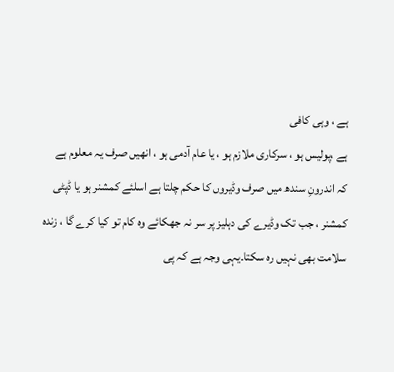ہے ، وہی کافی
ہے ،پولیس ہو ، سرکاری ملازم ہو ، یا عام آدمی ہو ، انھیں صرف یہ معلوم ہے
کہ اندرونِ سندھ میں صرف وڈیروں کا حکم چلتا ہے اسلئے کمشنر ہو یا ڈپٹی
کمشنر ، جب تک وڈیرے کی دہلیز پر سر نہ جھکائے وہ کام تو کیا کرے گا ، زندہ
سلامت بھی نہیں رہ سکتا۔یہی وجہ ہے کہ پی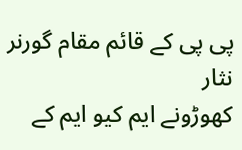پی پی کے قائم مقام گورنر نثار
کھوڑونے ایم کیو ایم کے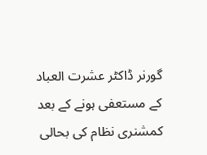گورنر ڈاکٹر عشرت العباد کے مستعفی ہونے کے بعد
کمشنری نظام کی بحالی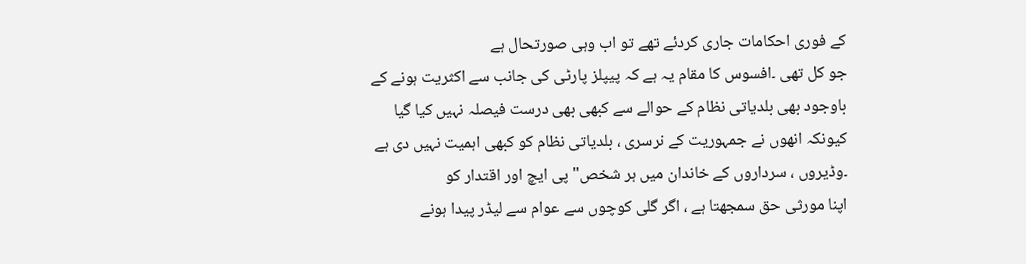کے فوری احکامات جاری کردئے تھے تو اب وہی صورتحال ہے
جو کل تھی ۔افسوس کا مقام یہ ہے کہ پیپلز پارٹی کی جانب سے اکثریت ہونے کے
باوجود بھی بلدیاتی نظام کے حوالے سے کبھی بھی درست فیصلہ نہیں کیا گیا
کیونکہ انھوں نے جمہوریت کے نرسری ، بلدیاتی نظام کو کبھی اہمیت نہیں دی ہے
۔وڈیروں ، سرداروں کے خاندان میں ہر شخص" پی ایچ اور اقتدار کو
اپنا مورثی حق سمجھتا ہے ، اگر گلی کوچوں سے عوام سے لیڈر پیدا ہونے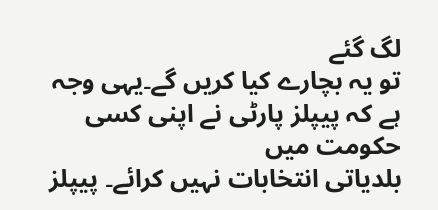لگ گئے
تو یہ بچارے کیا کریں گے۔یہی وجہ ہے کہ پیپلز پارٹی نے اپنی کسی حکومت میں
بلدیاتی انتخابات نہیں کرائے۔ پیپلز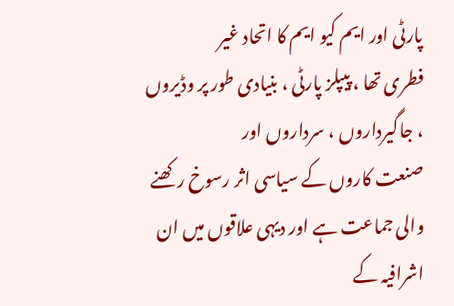پارٹی اور ایم کیو ایم کا اتحاد غیر
فطری تھا ، پیپلز پارٹی ، بنیادی طور پر وڈیروں ، جاگیرداروں ، سرداروں اور
صنعت کاروں کے سیاسی اثر رسوخ رکھنے والی جماعت ہے اور دیہی علاقوں میں ان
اشرافیہ کے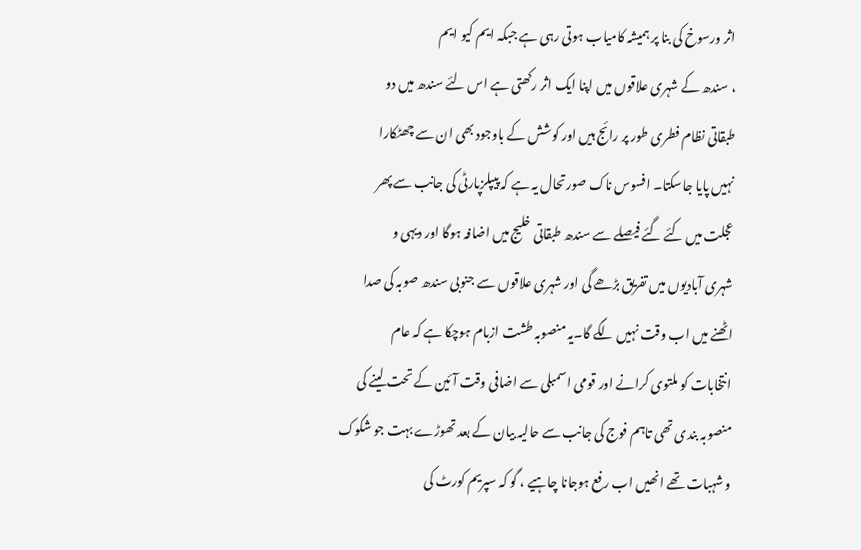اثر ورسوخ کی بنا پر ہمیشہ کامیاب ہوتی رہی ہے جبکہ ایم کیو ایم
، سندھ کے شہری علاقوں میں اپنا ایک اثر رکھتی ہے اس لئے سندھ میں دو
طبقاتی نظام فطری طور پر رائج ہیں اور کوشش کے باوجود بھی ان سے چھٹکارا
نہیں پایا جاسکتا۔ افسوس ناک صورتحال یہ ہے کہ پیپلزپارٹی کی جانب سے پھر
عجلت میں کئے گئے فیصلے سے سندھ طبقاتی خلیج میں اضافہ ہوگا اور دیہی و
شہری آبادیوں میں تفریق بڑھے گی اور شہری علاقوں سے جنوبی سندھ صوبہ کی صدا
اٹھنے میں اب وقت نہیں لگے گا۔یہ منصوبہ طشت ازبام ہوچکا ہے کہ عام
انتخابات کو ملتوی کرانے اور قومی اسمبلی سے اضافی وقت آئین کے تحت لینے کی
منصوبہ بندی تھی تاہم فوج کی جانب سے حالیہ بیان کے بعد تھوڑے بہت جو شکوک
و شہبات تھے انھیں اب رفع ہوجانا چاہیے ، گو کہ سپریم کورٹ کی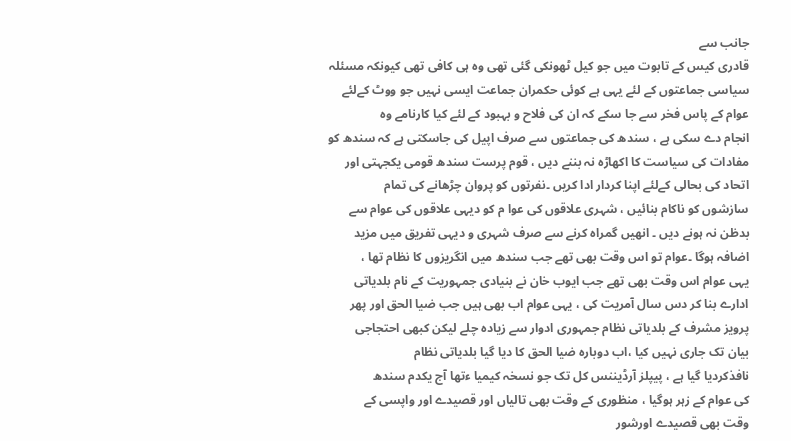جانب سے
قادری کیس کے تابوت میں جو کیل ٹھونکی گئی تھی وہ ہی کافی تھی کیونکہ مسئلہ
سیاسی جماعتوں کے لئے یہی ہے کوئی حکمران جماعت ایسی نہیں جو ووٹ کےلئے
عوام کے پاس فخر سے جا سکے کہ ان کی فلاح و بہبود کے لئے کیا کارنامے وہ
انجام دے سکی ہے ، سندھ کی جماعتوں سے صرف اپیل کی جاسکتی ہے کہ سندھ کو
مفادات کی سیاست کا اکھاڑہ نہ بننے دیں ، قوم پرست سندھ قومی یکجہتی اور
اتحاد کی بحالی کےلئے اپنا کردار ادا کریں ۔نفرتوں کو پروان چڑھانے کی تمام
سازشوں کو ناکام بنائیں ، شہری علاقوں کی عوا م کو دیہی علاقوں کی عوام سے
بدظن نہ ہونے دیں ۔ انھیں گمراہ کرنے سے صرف شہری و دیہی تفریق میں مزید
اضافہ ہوگا ۔عوام تو اس وقت بھی تھے جب سندھ میں انگریزوں کا نظام تھا ،
یہی عوام اس وقت بھی تھے جب ایوب خان نے بنیادی جمہوریت کے نام بلدیاتی
ادارے بنا کر دس سال آمریت کی ، یہی عوام اب بھی ہیں جب ضیا الحق اور پھر
پرویز مشرف کے بلدیاتی نظام جمہوری ادوار سے زیادہ چلے لیکن کبھی احتجاجی
بیان تک جاری نہیں کیا ،اب دوبارہ ضیا الحق کا دیا گیا بلدیاتی نظام
نافذکردیا گیا ہے ، پیپلز آرڈیننس کل تک جو نسخہ کیمیا ءتھا آج یکدم سندھ
کی عوام کے زہر ہوگیا ، منظوری کے وقت بھی تالیاں اور قصیدے اور واپسی کے
وقت بھی قصیدے اورشور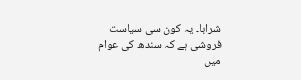شرابا۔ یہ کون سی سیاست فروشی ہے کہ سندھ کی عوام میں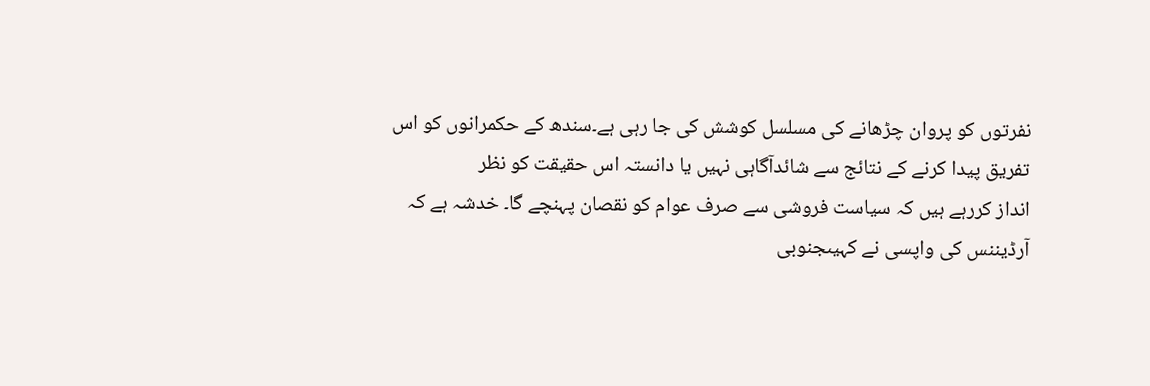نفرتوں کو پروان چڑھانے کی مسلسل کوشش کی جا رہی ہے۔سندھ کے حکمرانوں کو اس
تفریق پیدا کرنے کے نتائج سے شائدآگاہی نہیں یا دانستہ اس حقیقت کو نظر
انداز کررہے ہیں کہ سیاست فروشی سے صرف عوام کو نقصان پہنچے گا۔ خدشہ ہے کہ
آرڈیننس کی واپسی نے کہیںجنوبی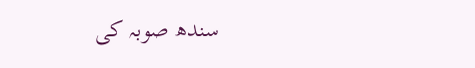سندھ صوبہ کی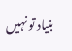بنیاد تو نہیں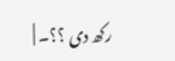رکھ دی ؟؟۔ |